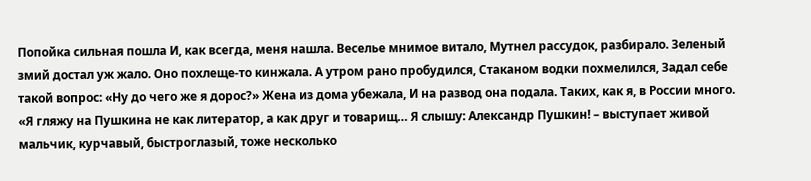Попойка сильная пошла И, как всегда, меня нашла. Веселье мнимое витало, Мутнел рассудок, разбирало. Зеленый змий достал уж жало. Оно похлеще-то кинжала. А утром рано пробудился, Стаканом водки похмелился, Задал себе такой вопрос: «Ну до чего же я дорос?» Жена из дома убежала, И на развод она подала. Таких, как я, в России много.
«Я гляжу на Пушкина не как литератор, а как друг и товарищ… Я слышу: Александр Пушкин! – выступает живой мальчик, курчавый, быстроглазый, тоже несколько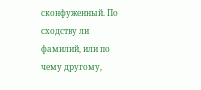сконфуженный. По сходству ли фамилий, или по чему другому,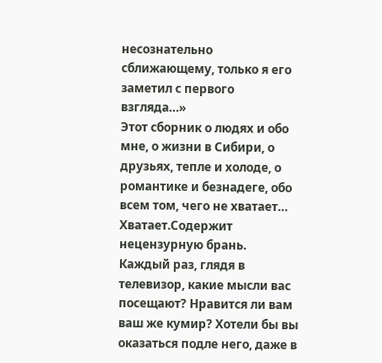несознательно сближающему, только я его заметил с первого взгляда…»
Этот сборник о людях и обо мне, о жизни в Сибири, о друзьях, тепле и холоде, о романтике и безнадеге, обо всем том, чего не хватает… Хватает.Содержит нецензурную брань.
Каждый раз, глядя в телевизор, какие мысли вас посещают? Нравится ли вам ваш же кумир? Хотели бы вы оказаться подле него, даже в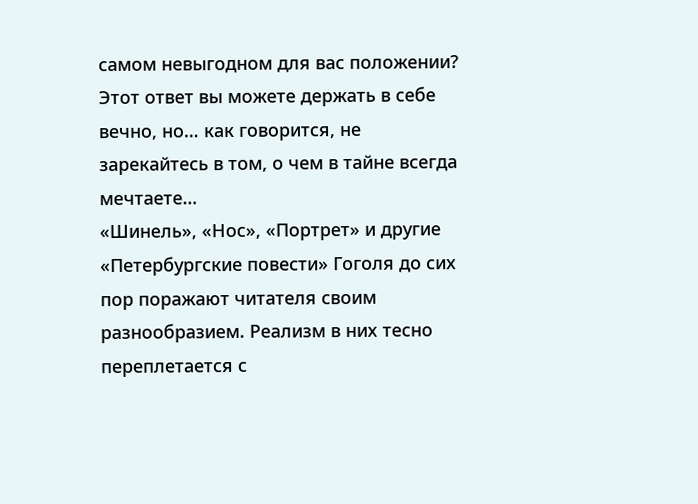самом невыгодном для вас положении? Этот ответ вы можете держать в себе вечно, но… как говорится, не зарекайтесь в том, о чем в тайне всегда мечтаете…
«Шинель», «Нос», «Портрет» и другие «Петербургские повести» Гоголя до сих пор поражают читателя своим разнообразием. Реализм в них тесно переплетается с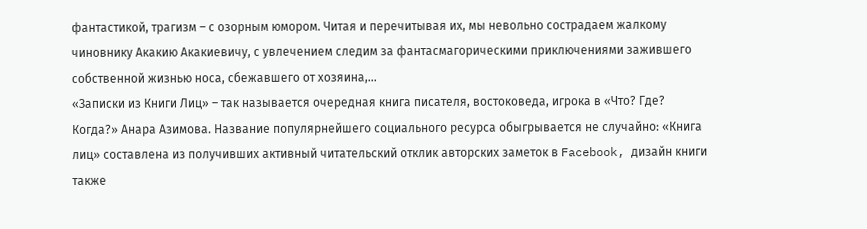фантастикой, трагизм – с озорным юмором. Читая и перечитывая их, мы невольно сострадаем жалкому чиновнику Акакию Акакиевичу, с увлечением следим за фантасмагорическими приключениями зажившего собственной жизнью носа, сбежавшего от хозяина,...
«Записки из Книги Лиц» – так называется очередная книга писателя, востоковеда, игрока в «Что? Где? Когда?» Анара Азимова. Название популярнейшего социального ресурса обыгрывается не случайно: «Книга лиц» составлена из получивших активный читательский отклик авторских заметок в Facebook, дизайн книги также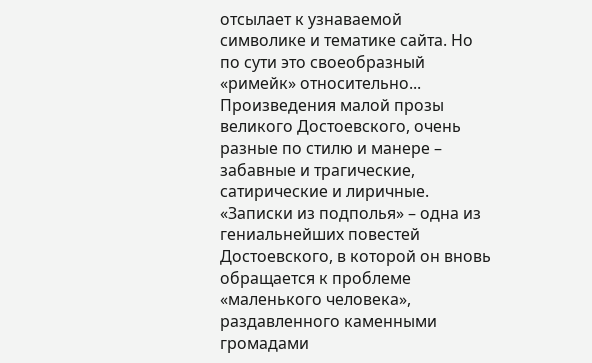отсылает к узнаваемой символике и тематике сайта. Но по сути это своеобразный «римейк» относительно...
Произведения малой прозы великого Достоевского, очень разные по стилю и манере – забавные и трагические, сатирические и лиричные. «Записки из подполья» – одна из гениальнейших повестей Достоевского, в которой он вновь обращается к проблеме «маленького человека», раздавленного каменными громадами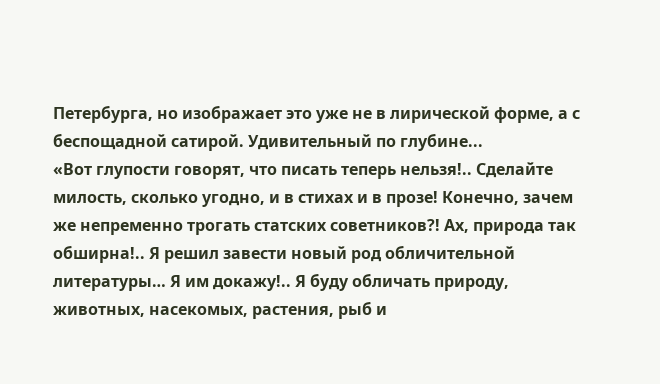Петербурга, но изображает это уже не в лирической форме, а с беспощадной сатирой. Удивительный по глубине...
«Вот глупости говорят, что писать теперь нельзя!.. Сделайте милость, сколько угодно, и в стихах и в прозе! Конечно, зачем же непременно трогать статских советников?! Ах, природа так обширна!.. Я решил завести новый род обличительной литературы… Я им докажу!.. Я буду обличать природу, животных, насекомых, растения, рыб и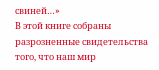свиней…»
В этой книге собраны разрозненные свидетельства того, что наш мир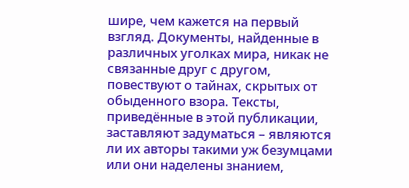шире, чем кажется на первый взгляд. Документы, найденные в различных уголках мира, никак не связанные друг с другом, повествуют о тайнах, скрытых от обыденного взора. Тексты, приведённые в этой публикации, заставляют задуматься – являются ли их авторы такими уж безумцами или они наделены знанием,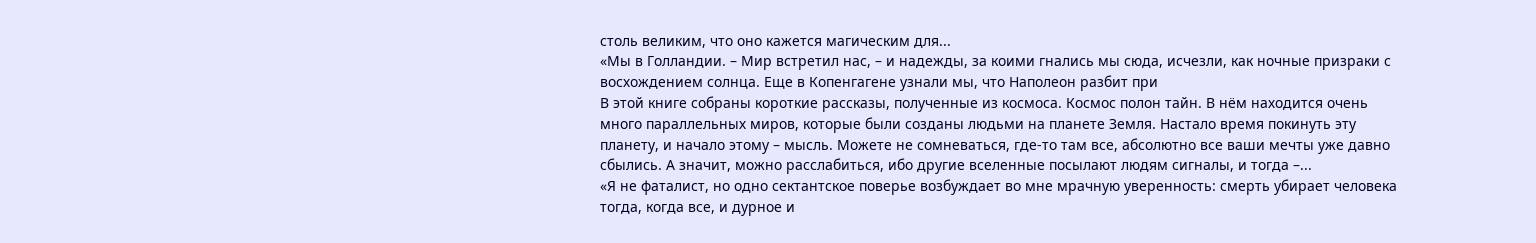столь великим, что оно кажется магическим для...
«Мы в Голландии. – Мир встретил нас, – и надежды, за коими гнались мы сюда, исчезли, как ночные призраки с восхождением солнца. Еще в Копенгагене узнали мы, что Наполеон разбит при
В этой книге собраны короткие рассказы, полученные из космоса. Космос полон тайн. В нём находится очень много параллельных миров, которые были созданы людьми на планете Земля. Настало время покинуть эту планету, и начало этому – мысль. Можете не сомневаться, где-то там все, абсолютно все ваши мечты уже давно сбылись. А значит, можно расслабиться, ибо другие вселенные посылают людям сигналы, и тогда –...
«Я не фаталист, но одно сектантское поверье возбуждает во мне мрачную уверенность: смерть убирает человека тогда, когда все, и дурное и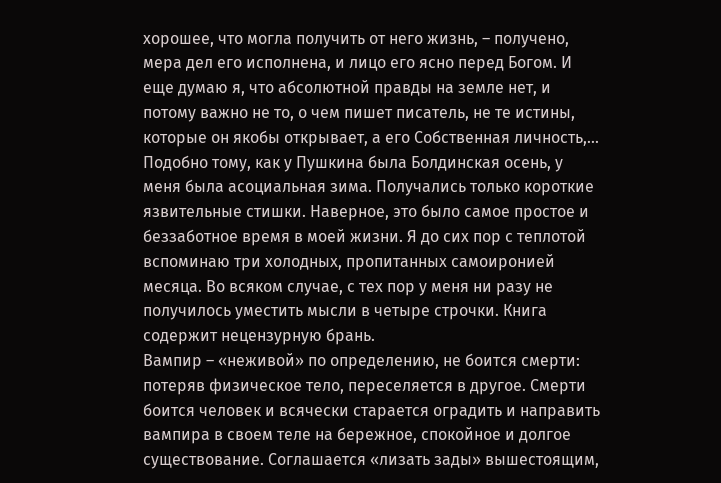хорошее, что могла получить от него жизнь, – получено, мера дел его исполнена, и лицо его ясно перед Богом. И еще думаю я, что абсолютной правды на земле нет, и потому важно не то, о чем пишет писатель, не те истины, которые он якобы открывает, а его Собственная личность,...
Подобно тому, как у Пушкина была Болдинская осень, у меня была асоциальная зима. Получались только короткие язвительные стишки. Наверное, это было самое простое и беззаботное время в моей жизни. Я до сих пор с теплотой вспоминаю три холодных, пропитанных самоиронией месяца. Во всяком случае, с тех пор у меня ни разу не получилось уместить мысли в четыре строчки. Книга содержит нецензурную брань.
Вампир – «неживой» по определению, не боится смерти: потеряв физическое тело, переселяется в другое. Смерти боится человек и всячески старается оградить и направить вампира в своем теле на бережное, спокойное и долгое существование. Соглашается «лизать зады» вышестоящим,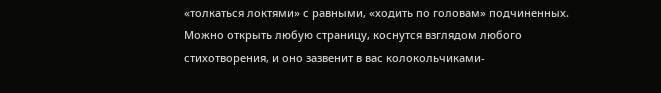«толкаться локтями» с равными, «ходить по головам» подчиненных.
Можно открыть любую страницу, коснутся взглядом любого стихотворения, и оно зазвенит в вас колокольчиками-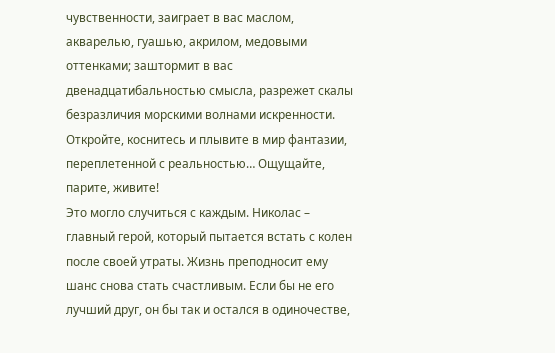чувственности, заиграет в вас маслом, акварелью, гуашью, акрилом, медовыми оттенками; заштормит в вас двенадцатибальностью смысла, разрежет скалы безразличия морскими волнами искренности. Откройте, коснитесь и плывите в мир фантазии, переплетенной с реальностью… Ощущайте, парите, живите!
Это могло случиться с каждым. Николас – главный герой, который пытается встать с колен после своей утраты. Жизнь преподносит ему шанс снова стать счастливым. Если бы не его лучший друг, он бы так и остался в одиночестве,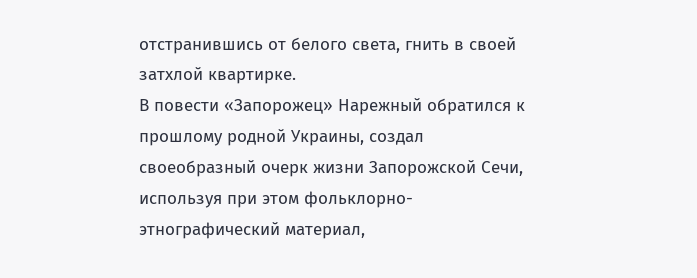отстранившись от белого света, гнить в своей затхлой квартирке.
В повести «Запорожец» Нарежный обратился к прошлому родной Украины, создал своеобразный очерк жизни Запорожской Сечи, используя при этом фольклорно-этнографический материал,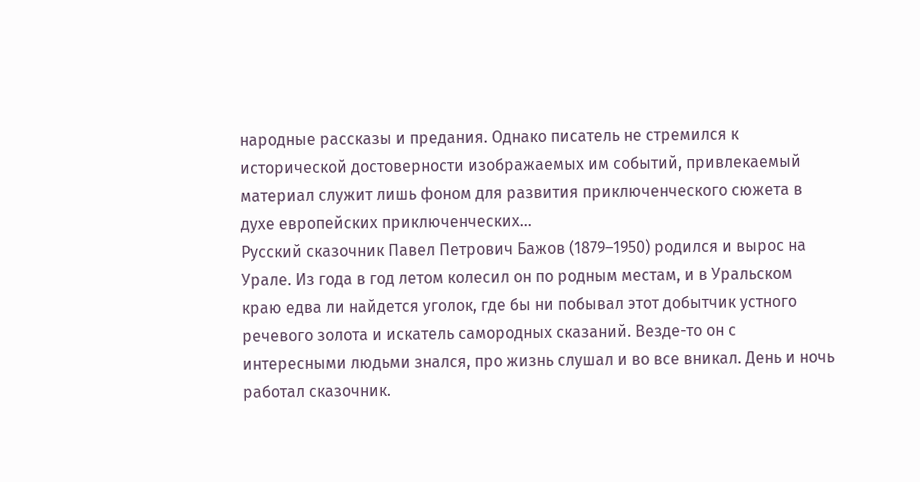народные рассказы и предания. Однако писатель не стремился к исторической достоверности изображаемых им событий, привлекаемый материал служит лишь фоном для развития приключенческого сюжета в духе европейских приключенческих...
Русский сказочник Павел Петрович Бажов (1879–1950) родился и вырос на Урале. Из года в год летом колесил он по родным местам, и в Уральском краю едва ли найдется уголок, где бы ни побывал этот добытчик устного речевого золота и искатель самородных сказаний. Везде-то он с интересными людьми знался, про жизнь слушал и во все вникал. День и ночь работал сказочник.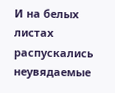И на белых листах распускались неувядаемые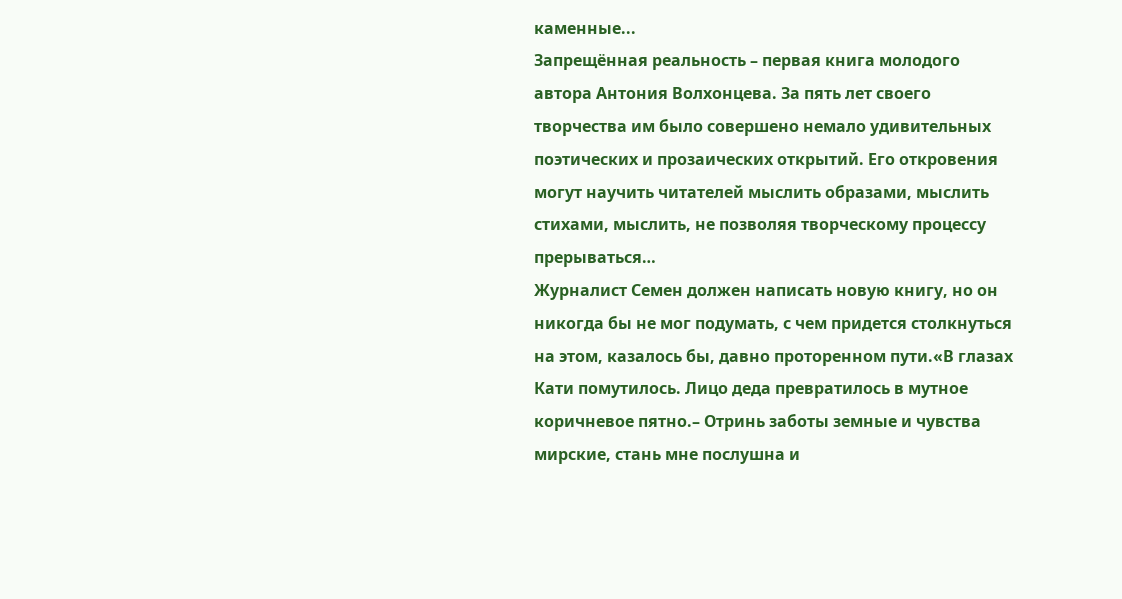каменные...
Запрещённая реальность – первая книга молодого автора Антония Волхонцева. За пять лет своего творчества им было совершено немало удивительных поэтических и прозаических открытий. Его откровения могут научить читателей мыслить образами, мыслить стихами, мыслить, не позволяя творческому процессу прерываться…
Журналист Семен должен написать новую книгу, но он никогда бы не мог подумать, с чем придется столкнуться на этом, казалось бы, давно проторенном пути.«В глазах Кати помутилось. Лицо деда превратилось в мутное коричневое пятно.– Отринь заботы земные и чувства мирские, стань мне послушна и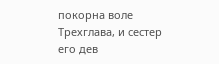покорна воле Трехглава, и сестер его дев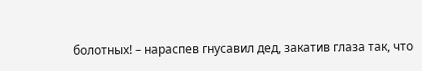болотных! – нараспев гнусавил дед, закатив глаза так, что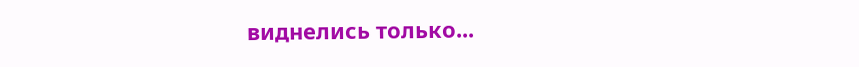виднелись только...